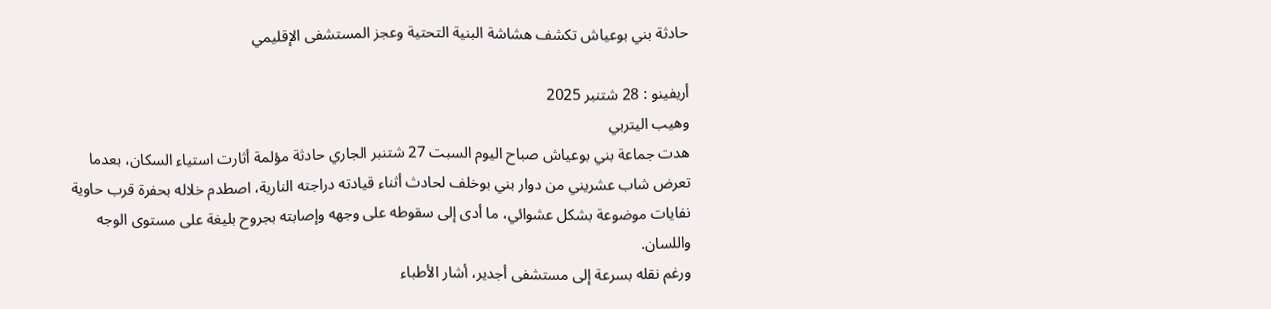حادثة بني بوعياش تكشف هشاشة البنية التحتية وعجز المستشفى الإقليمي

أريفينو : 28 شتنبر 2025
وهيب اليتربي
هدت جماعة بني بوعياش صباح اليوم السبت 27 شتنبر الجاري حادثة مؤلمة أثارت استياء السكان، بعدما تعرض شاب عشريني من دوار بني بوخلف لحادث أثناء قيادته دراجته النارية، اصطدم خلاله بحفرة قرب حاوية نفايات موضوعة بشكل عشوائي، ما أدى إلى سقوطه على وجهه وإصابته بجروح بليغة على مستوى الوجه واللسان.
ورغم نقله بسرعة إلى مستشفى أجدير، أشار الأطباء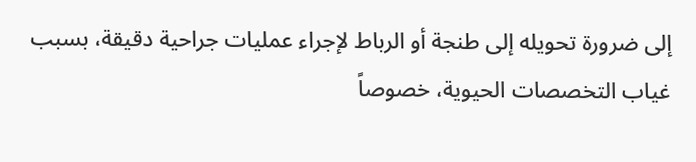إلى ضرورة تحويله إلى طنجة أو الرباط لإجراء عمليات جراحية دقيقة، بسبب غياب التخصصات الحيوية، خصوصاً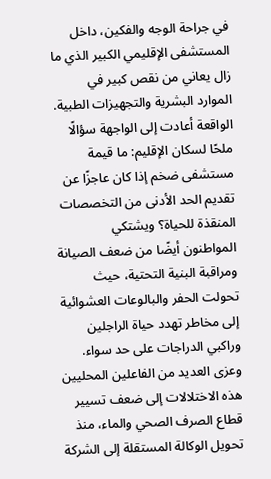في جراحة الوجه والفكين، داخل المستشفى الإقليمي الكبير الذي ما زال يعاني من نقص كبير في الموارد البشرية والتجهيزات الطبية.
الواقعة أعادت إلى الواجهة سؤالًا ملحًا لسكان الإقليم: ما قيمة مستشفى ضخم إذا كان عاجزًا عن تقديم الحد الأدنى من التخصصات المنقذة للحياة؟ ويشتكي المواطنون أيضًا من ضعف الصيانة ومراقبة البنية التحتية، حيث تحولت الحفر والبالوعات العشوائية إلى مخاطر تهدد حياة الراجلين وراكبي الدراجات على حد سواء.
وعزى العديد من الفاعلين المحليين هذه الاختلالات إلى ضعف تسيير قطاع الصرف الصحي والماء، منذ تحويل الوكالة المستقلة إلى الشركة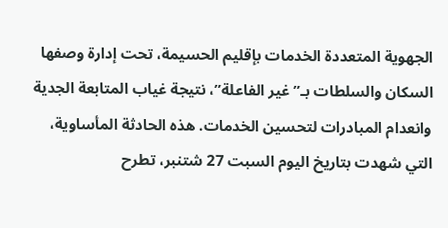الجهوية المتعددة الخدمات بإقليم الحسيمة، تحت إدارة وصفها السكان والسلطات بـ”غير الفاعلة”، نتيجة غياب المتابعة الجدية وانعدام المبادرات لتحسين الخدمات. هذه الحادثة المأساوية، التي شهدت بتاريخ اليوم السبت 27 شتنبر، تطرح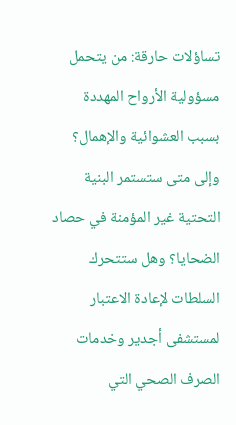تساؤلات حارقة: من يتحمل مسؤولية الأرواح المهددة بسبب العشوائية والإهمال؟ وإلى متى ستستمر البنية التحتية غير المؤمنة في حصاد الضحايا؟ وهل ستتحرك السلطات لإعادة الاعتبار لمستشفى أجدير وخدمات الصرف الصحي التي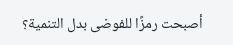أصبحت رمزًا للفوضى بدل التنمية؟